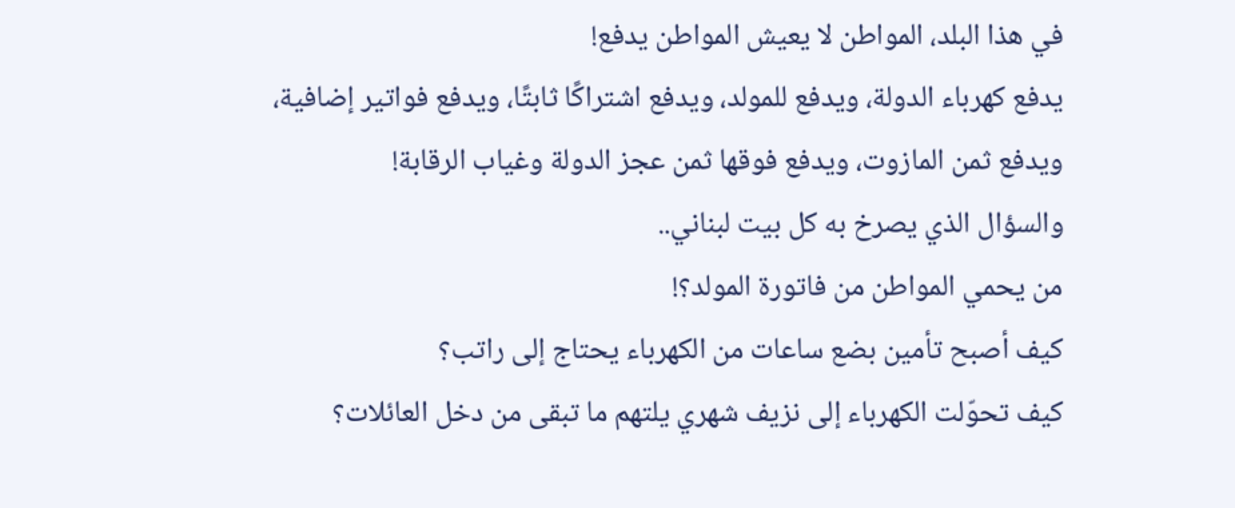في هذا البلد، المواطن لا يعيش المواطن يدفع!
يدفع كهرباء الدولة، ويدفع للمولد، ويدفع اشتراكًا ثابتًا، ويدفع فواتير إضافية، ويدفع ثمن المازوت، ويدفع فوقها ثمن عجز الدولة وغياب الرقابة!
والسؤال الذي يصرخ به كل بيت لبناني..
من يحمي المواطن من فاتورة المولد؟!
كيف أصبح تأمين بضع ساعات من الكهرباء يحتاج إلى راتب؟
كيف تحوّلت الكهرباء إلى نزيف شهري يلتهم ما تبقى من دخل العائلات؟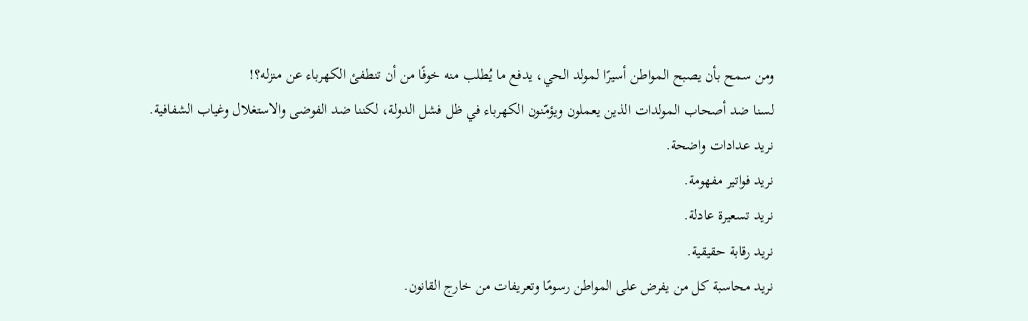ومن سمح بأن يصبح المواطن أسيرًا لمولد الحي، يدفع ما يُطلب منه خوفًا من أن تنطفئ الكهرباء عن منزله؟!
لسنا ضد أصحاب المولدات الذين يعملون ويؤمّنون الكهرباء في ظل فشل الدولة، لكننا ضد الفوضى والاستغلال وغياب الشفافية.
نريد عدادات واضحة.
نريد فواتير مفهومة.
نريد تسعيرة عادلة.
نريد رقابة حقيقية.
نريد محاسبة كل من يفرض على المواطن رسومًا وتعريفات من خارج القانون.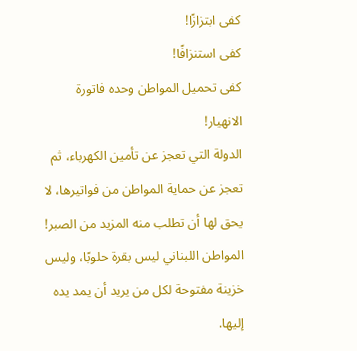كفى ابتزازًا!
كفى استنزافًا!
كفى تحميل المواطن وحده فاتورة الانهيار!
الدولة التي تعجز عن تأمين الكهرباء، ثم تعجز عن حماية المواطن من فواتيرها، لا يحق لها أن تطلب منه المزيد من الصبر!
المواطن اللبناني ليس بقرة حلوبًا، وليس خزينة مفتوحة لكل من يريد أن يمد يده إليها.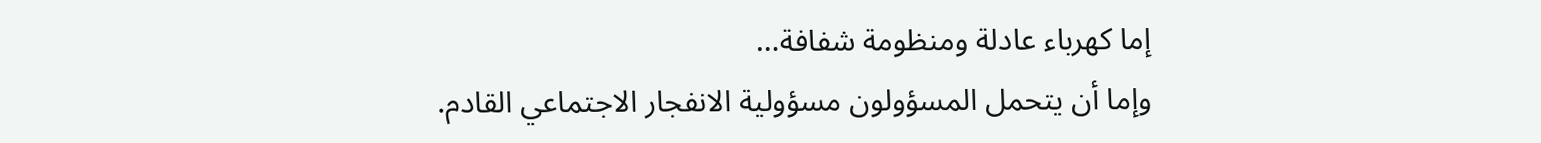إما كهرباء عادلة ومنظومة شفافة…
وإما أن يتحمل المسؤولون مسؤولية الانفجار الاجتماعي القادم.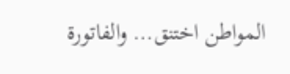المواطن اختنق… والفاتورة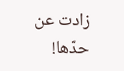زادت عن حدّها!